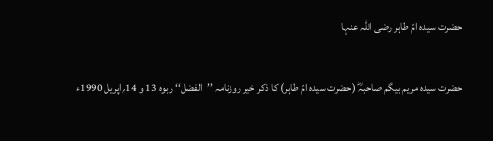حضرت سیدہ امّ طاہر رضی اللہ عنہا

حضرت سیدہ مریم بیگم صاحبہؓ (حضرت سیدہ امّ طاہر) کا ذکر خیر روزنامہ ’’الفضل‘‘ ربوہ 13 و 14؍اپریل 1990ء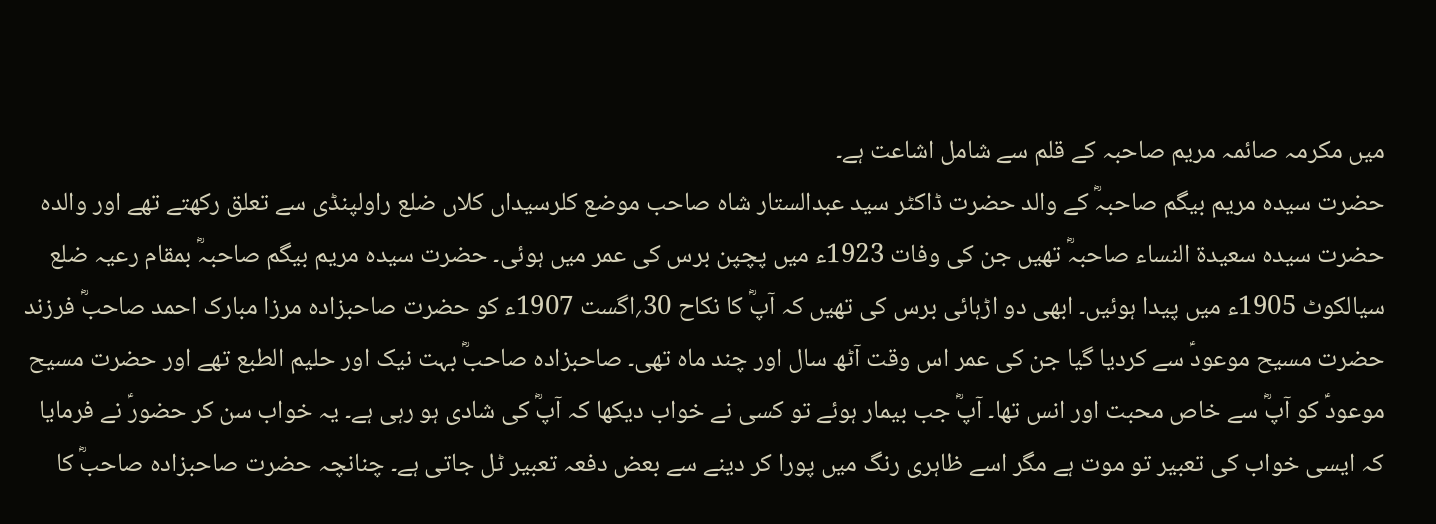میں مکرمہ صائمہ مریم صاحبہ کے قلم سے شامل اشاعت ہے۔
حضرت سیدہ مریم بیگم صاحبہؓ کے والد حضرت ڈاکٹر سید عبدالستار شاہ صاحب موضع کلرسیداں کلاں ضلع راولپنڈی سے تعلق رکھتے تھے اور والدہ حضرت سیدہ سعیدۃ النساء صاحبہؓ تھیں جن کی وفات 1923ء میں پچپن برس کی عمر میں ہوئی۔ حضرت سیدہ مریم بیگم صاحبہؓ بمقام رعیہ ضلع سیالکوٹ 1905ء میں پیدا ہوئیں۔ ابھی دو اڑہائی برس کی تھیں کہ آپؓ کا نکاح 30؍اگست 1907ء کو حضرت صاحبزادہ مرزا مبارک احمد صاحبؓ فرزند حضرت مسیح موعودؑ سے کردیا گیا جن کی عمر اس وقت آٹھ سال اور چند ماہ تھی۔ صاحبزادہ صاحبؓ بہت نیک اور حلیم الطبع تھے اور حضرت مسیح موعودؑ کو آپؓ سے خاص محبت اور انس تھا۔ آپؓ جب بیمار ہوئے تو کسی نے خواب دیکھا کہ آپؓ کی شادی ہو رہی ہے۔ یہ خواب سن کر حضورؑ نے فرمایا کہ ایسی خواب کی تعبیر تو موت ہے مگر اسے ظاہری رنگ میں پورا کر دینے سے بعض دفعہ تعبیر ٹل جاتی ہے۔ چنانچہ حضرت صاحبزادہ صاحبؓ کا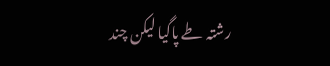رشتہ طے پاگیا لیکن چند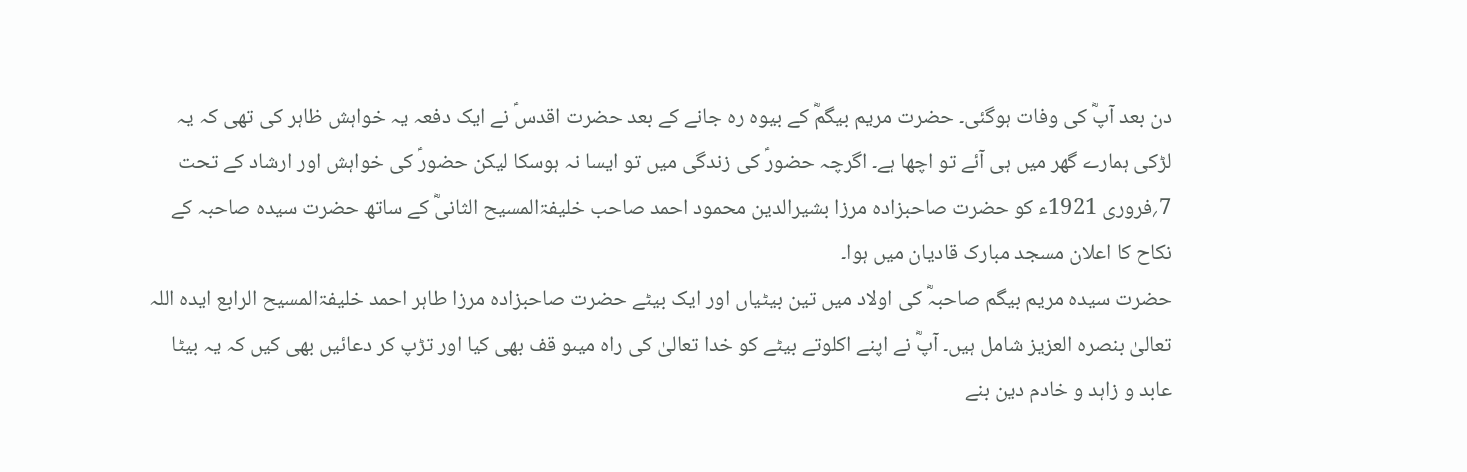دن بعد آپؓ کی وفات ہوگئی۔ حضرت مریم بیگمؓ کے بیوہ رہ جانے کے بعد حضرت اقدسؑ نے ایک دفعہ یہ خواہش ظاہر کی تھی کہ یہ لڑکی ہمارے گھر میں ہی آئے تو اچھا ہے۔ اگرچہ حضورؑ کی زندگی میں تو ایسا نہ ہوسکا لیکن حضورؑ کی خواہش اور ارشاد کے تحت 7؍فروری 1921ء کو حضرت صاحبزادہ مرزا بشیرالدین محمود احمد صاحب خلیفۃالمسیح الثانیؓ کے ساتھ حضرت سیدہ صاحبہ کے نکاح کا اعلان مسجد مبارک قادیان میں ہوا۔
حضرت سیدہ مریم بیگم صاحبہؓ کی اولاد میں تین بیٹیاں اور ایک بیٹے حضرت صاحبزادہ مرزا طاہر احمد خلیفۃالمسیح الرابع ایدہ اللہ تعالیٰ بنصرہ العزیز شامل ہیں۔ آپؓ نے اپنے اکلوتے بیٹے کو خدا تعالیٰ کی راہ میںو قف بھی کیا اور تڑپ کر دعائیں بھی کیں کہ یہ بیٹا عابد و زاہد و خادم دین بنے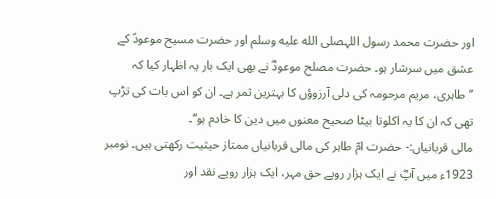اور حضرت محمد رسول اللہصلى الله عليه وسلم اور حضرت مسیح موعودؑ کے عشق میں سرشار ہو۔ حضرت مصلح موعودؓ نے بھی ایک بار یہ اظہار کیا کہ ’’طاہری، مریم مرحومہ کی دلی آرزوؤں کا بہترین ثمر ہے۔ ان کو اس بات کی تڑپ تھی کہ ان کا یہ اکلوتا بیٹا صحیح معنوں میں دین کا خادم ہو‘‘۔
مالی قربانیاں:- حضرت امّ طاہر کی مالی قربانیاں ممتاز حیثیت رکھتی ہیں۔ نومبر 1923ء میں آپؓ نے ایک ہزار روپے حق مہر، ایک ہزار روپے نقد اور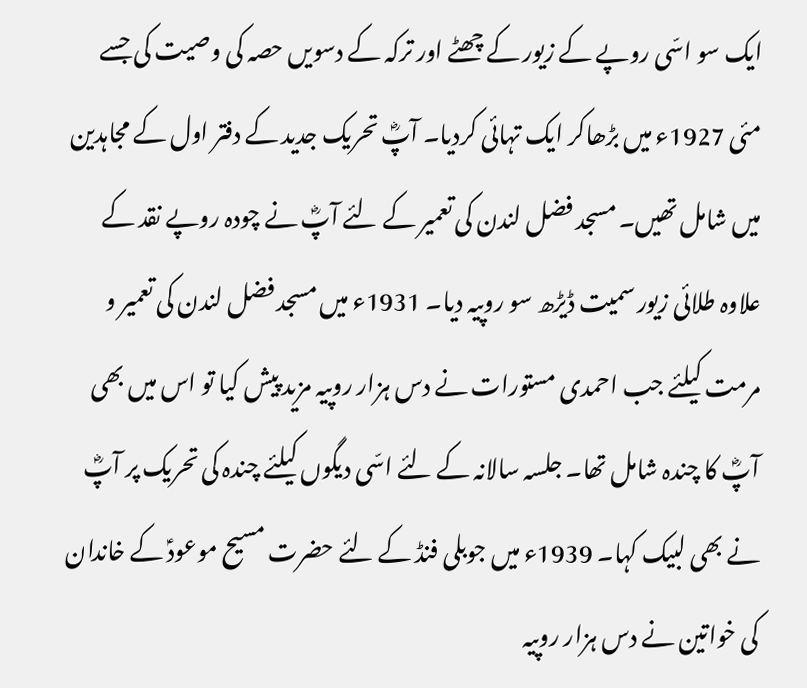ایک سو اسّی روپے کے زیور کے چھٹے اور ترکہ کے دسویں حصہ کی وصیت کی جسے مئی 1927ء میں بڑھاکر ایک تہائی کردیا۔ آپؓ تحریک جدید کے دفتر اول کے مجاہدین میں شامل تھیں۔ مسجد فضل لندن کی تعمیر کے لئے آپؓ نے چودہ روپے نقد کے علاوہ طلائی زیور سمیت ڈیڑھ سو روپیہ دیا۔ 1931ء میں مسجد فضل لندن کی تعمیر و مرمت کیلئے جب احمدی مستورات نے دس ہزار روپیہ مزید پیش کیا تو اس میں بھی آپؓ کا چندہ شامل تھا۔ جلسہ سالانہ کے لئے اسّی دیگوں کیلئے چندہ کی تحریک پر آپؓ نے بھی لبیک کہا۔ 1939ء میں جوبلی فنڈ کے لئے حضرت مسیح موعودؑ کے خاندان کی خواتین نے دس ہزار روپیہ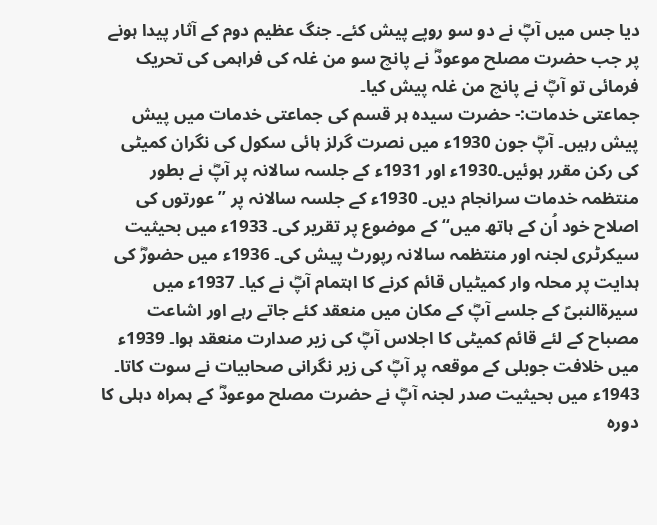دیا جس میں آپؓ نے دو سو روپے پیش کئے۔ جنگ عظیم دوم کے آثار پیدا ہونے پر جب حضرت مصلح موعودؓ نے پانچ سو من غلہ کی فراہمی کی تحریک فرمائی تو آپؓ نے پانچ من غلہ پیش کیا۔
جماعتی خدمات:- حضرت سیدہ ہر قسم کی جماعتی خدمات میں پیش پیش رہیں۔ آپؓ جون 1930ء میں نصرت گرلز ہائی سکول کی نگران کمیٹی کی رکن مقرر ہوئیں۔1930ء اور 1931ء کے جلسہ سالانہ پر آپؓ نے بطور منتظمہ خدمات سرانجام دیں۔ 1930ء کے جلسہ سالانہ پر ’’عورتوں کی اصلاح خود اُن کے ہاتھ میں‘‘ کے موضوع پر تقریر کی۔ 1933ء میں بحیثیت سیکرٹری لجنہ اور منتظمہ سالانہ رپورٹ پیش کی۔ 1936ء میں حضورؓ کی ہدایت پر محلہ وار کمیٹیاں قائم کرنے کا اہتمام آپؓ نے کیا۔ 1937ء میں سیرۃالنبیؐ کے جلسے آپؓ کے مکان میں منعقد کئے جاتے رہے اور اشاعت مصباح کے لئے قائم کمیٹی کا اجلاس آپؓ کی زیر صدارت منعقد ہوا۔ 1939ء میں خلافت جوبلی کے موقعہ پر آپؓ کی زیر نگرانی صحابیات نے سوت کاتا۔ 1943ء میں بحیثیت صدر لجنہ آپؓ نے حضرت مصلح موعودؓ کے ہمراہ دہلی کا دورہ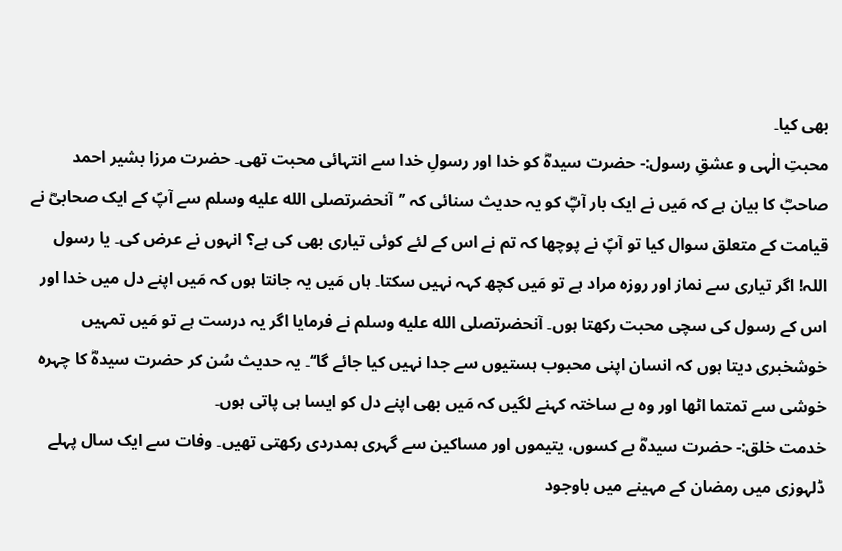بھی کیا۔
محبتِ الٰہی و عشقِ رسول:- حضرت سیدہؓ کو خدا اور رسولِ خدا سے انتہائی محبت تھی۔ حضرت مرزا بشیر احمد صاحبؓ کا بیان ہے کہ مَیں نے ایک بار آپؓ کو یہ حدیث سنائی کہ ’’آنحضرتصلى الله عليه وسلم سے آپؐ کے ایک صحابیؓ نے قیامت کے متعلق سوال کیا تو آپؐ نے پوچھا کہ تم نے اس کے لئے کوئی تیاری بھی کی ہے؟ انہوں نے عرض کی۔ یا رسول اللہ! اگر تیاری سے نماز اور روزہ مراد ہے تو مَیں کچھ کہہ نہیں سکتا۔ ہاں مَیں یہ جانتا ہوں کہ مَیں اپنے دل میں خدا اور اس کے رسول کی سچی محبت رکھتا ہوں۔ آنحضرتصلى الله عليه وسلم نے فرمایا اگر یہ درست ہے تو مَیں تمہیں خوشخبری دیتا ہوں کہ انسان اپنی محبوب ہستیوں سے جدا نہیں کیا جائے گا‘‘۔ یہ حدیث سُن کر حضرت سیدہؓ کا چہرہ خوشی سے تمتما اٹھا اور وہ بے ساختہ کہنے لگیں کہ مَیں بھی اپنے دل کو ایسا ہی پاتی ہوں۔
خدمت خلق:- حضرت سیدہؓ بے کسوں، یتیموں اور مساکین سے گہری ہمدردی رکھتی تھیں۔ وفات سے ایک سال پہلے ڈلہوزی میں رمضان کے مہینے میں باوجود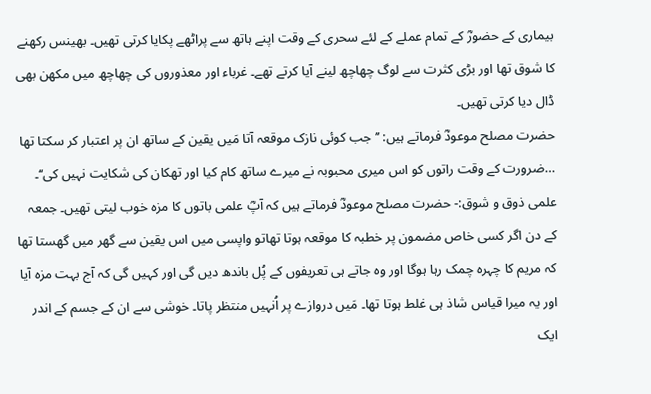بیماری کے حضورؓ کے تمام عملے کے لئے سحری کے وقت اپنے ہاتھ سے پراٹھے پکایا کرتی تھیں۔ بھینس رکھنے کا شوق تھا اور بڑی کثرت سے لوگ چھاچھ لینے آیا کرتے تھے۔ غرباء اور معذوروں کی چھاچھ میں مکھن بھی ڈال دیا کرتی تھیں۔
حضرت مصلح موعودؓ فرماتے ہیں: ’’جب کوئی نازک موقعہ آتا مَیں یقین کے ساتھ ان پر اعتبار کر سکتا تھا …ضرورت کے وقت راتوں کو اس میری محبوبہ نے میرے ساتھ کام کیا اور تھکان کی شکایت نہیں کی‘‘۔
علمی ذوق و شوق:- حضرت مصلح موعودؓ فرماتے ہیں کہ آپؓ علمی باتوں کا مزہ خوب لیتی تھیں۔ جمعہ کے دن اگر کسی خاص مضمون پر خطبہ کا موقعہ ہوتا تھاتو واپسی میں اس یقین سے گھر میں گھستا تھا کہ مریم کا چہرہ چمک رہا ہوگا اور وہ جاتے ہی تعریفوں کے پُل باندھ دیں گی اور کہیں گی کہ آج بہت مزہ آیا اور یہ میرا قیاس شاذ ہی غلط ہوتا تھا۔ مَیں دروازے پر اُنہیں منتظر پاتا۔ خوشی سے ان کے جسم کے اندر ایک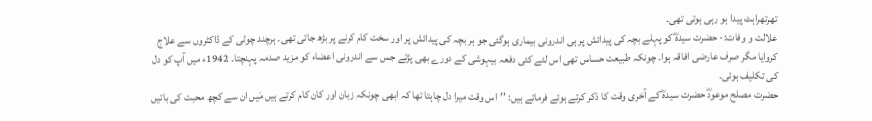تھرتھراہٹ پیدا ہو رہی ہوتی تھی۔
علالت و وفات:- حضرت سیدہؓ کو پہلے بچہ کی پیدائش پر ہی اندرونی بیماری ہوگئی جو ہر بچہ کی پیدائش پر اور سخت کام کرنے پر بڑھ جاتی تھی۔ ہرچند چوٹی کے ڈاکٹروں سے علاج کروایا مگر صرف عارضی افاقہ ہوا۔ چونکہ طبیعت حساس تھی اس لئے کئی دفعہ بیہوشی کے دورے بھی پڑتے جس سے اندرونی اعضاء کو مزید صدمہ پہنچتا۔ 1942ء میں آپ کو دل کی تکلیف ہوئی۔
حضرت مصلح موعودؓ حضرت سیدہؓ کے آخری وقت کا ذکر کرتے ہوئے فرماتے ہیں: ’’اس وقت میرا دل چاہتا تھا کہ ابھی چونکہ زبان اور کان کام کرتے ہیں مَیں ان سے کچھ محبت کی باتیں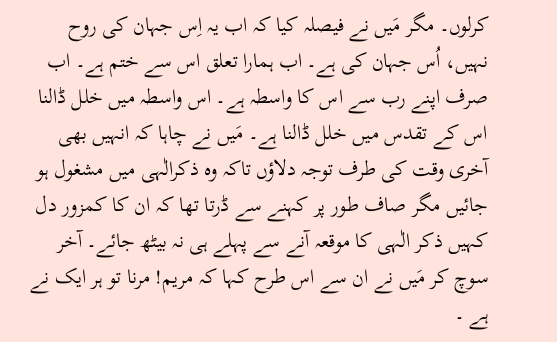کرلوں۔ مگر مَیں نے فیصلہ کیا کہ اب یہ اِس جہان کی روح نہیں، اُس جہان کی ہے۔ اب ہمارا تعلق اس سے ختم ہے۔ اب صرف اپنے رب سے اس کا واسطہ ہے۔ اس واسطہ میں خلل ڈالنا اس کے تقدس میں خلل ڈالنا ہے۔ مَیں نے چاہا کہ انہیں بھی آخری وقت کی طرف توجہ دلاؤں تاکہ وہ ذکرالٰہی میں مشغول ہو جائیں مگر صاف طور پر کہنے سے ڈرتا تھا کہ ان کا کمزور دل کہیں ذکر الٰہی کا موقعہ آنے سے پہلے ہی نہ بیٹھ جائے۔ آخر سوچ کر مَیں نے ان سے اس طرح کہا کہ مریم! مرنا تو ہر ایک نے ہے ۔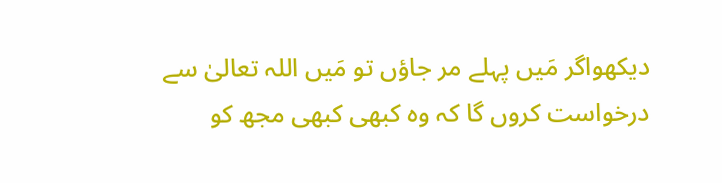دیکھواگر مَیں پہلے مر جاؤں تو مَیں اللہ تعالیٰ سے درخواست کروں گا کہ وہ کبھی کبھی مجھ کو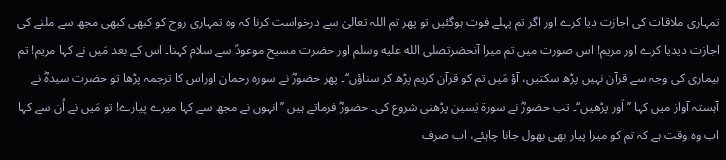تمہاری ملاقات کی اجازت دیا کرے اور اگر تم پہلے فوت ہوگئیں تو پھر تم اللہ تعالیٰ سے درخواست کرنا کہ وہ تمہاری روح کو کبھی کبھی مجھ سے ملنے کی اجازت دیدیا کرے اور مریم! اس صورت میں تم میرا آنحضرتصلى الله عليه وسلم اور حضرت مسیح موعودؑ سے سلام کہنا۔ اس کے بعد مَیں نے کہا مریم! تم بیماری کی وجہ سے قرآن نہیں پڑھ سکتیں، آؤ مَیں تم کو قرآن کریم پڑھ کر سناؤں‘‘۔ پھر حضورؓ نے سورہ رحمان اوراس کا ترجمہ پڑھا تو حضرت سیدہؓ نے آہستہ آواز میں کہا ’’اَور پڑھیں‘‘۔ تب حضورؓ نے سورۃ یٰسین پڑھنی شروع کی۔ حضورؓ فرماتے ہیں ’’انہوں نے مجھ سے کہا میرے پیارے! تو مَیں نے اُن سے کہا اب وہ وقت ہے کہ تم کو میرا پیار بھی بھول جانا چاہئے، اب صرف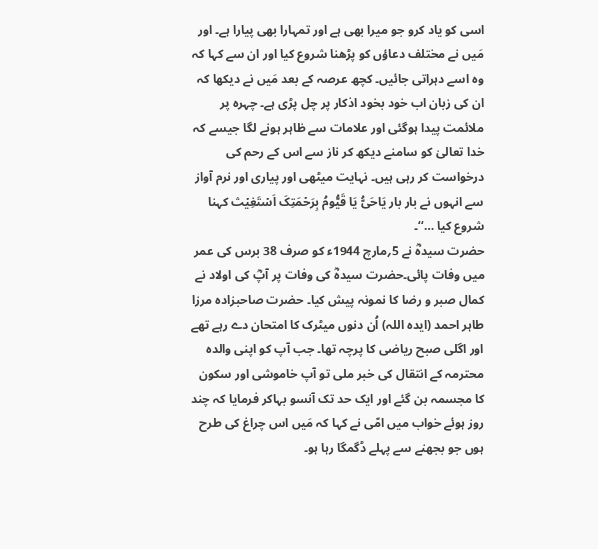اسی کو یاد کرو جو میرا بھی ہے اور تمہارا بھی پیارا ہے۔ اور مَیں نے مختلف دعاؤں کو پڑھنا شروع کیا اور ان سے کہا کہ وہ اسے دہراتی جائیں۔ کچھ عرصہ کے بعد مَیں نے دیکھا کہ ان کی زبان اب خود بخود اذکار پر چل پڑی ہے۔ چہرہ پر ملائمت پیدا ہوگئی اور علامات سے ظاہر ہونے لگا جیسے کہ خدا تعالیٰ کو سامنے دیکھ کر ناز سے اس کے رحم کی درخواست کر رہی ہیں۔ نہایت میٹھی اور پیاری اور نرم آواز سے انہوں نے بار بار یَاحَیُّ یَا قَیُّومُ بِرَحۡمَتِکَ اَسۡتَغِیۡث کہنا شروع کیا …‘‘۔
حضرت سیدہؓ نے 5؍مارچ 1944ء کو صرف 38 برس کی عمر میں وفات پائی۔حضرت سیدہؓ کی وفات پر آپؓ کی اولاد نے کمال صبر و رضا کا نمونہ پیش کیا۔ حضرت صاحبزادہ مرزا طاہر احمد (ایدہ اللہ) اُن دنوں میٹرک کا امتحان دے رہے تھے اور اگلی صبح ریاضی کا پرچہ تھا۔ جب آپ کو اپنی والدہ محترمہ کے انتقال کی خبر ملی تو آپ خاموشی اور سکون کا مجسمہ بن گئے اور ایک حد تک آنسو بہاکر فرمایا کہ چند روز ہوئے خواب میں امّی نے کہا کہ مَیں اس چراغ کی طرح ہوں جو بجھنے سے پہلے ڈگمگا رہا ہو۔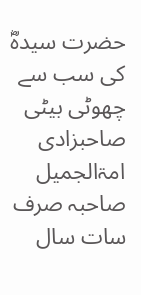حضرت سیدہؓ کی سب سے چھوٹی بیٹی صاحبزادی امۃالجمیل صاحبہ صرف سات سال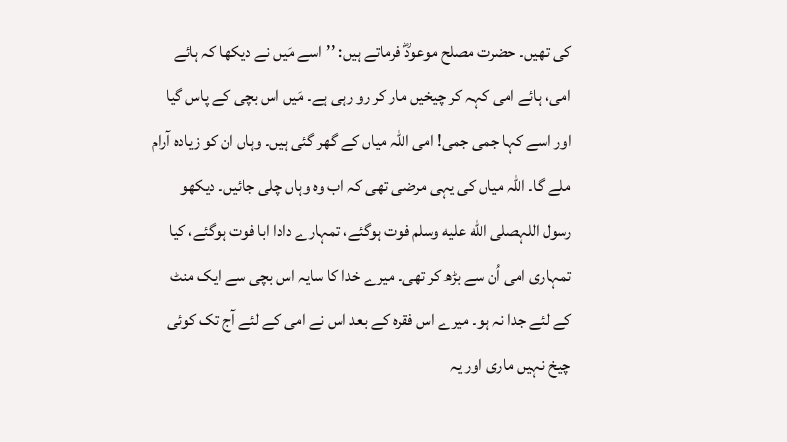کی تھیں۔ حضرت مصلح موعودؓ فرماتے ہیں: ’’اسے مَیں نے دیکھا کہ ہائے امی، ہائے امی کہہ کر چیخیں مار کر رو رہی ہے۔ مَیں اس بچی کے پاس گیا اور اسے کہا جمی جمی! امی اللہ میاں کے گھر گئی ہیں۔ وہاں ان کو زیادہ آرام ملے گا۔ اللہ میاں کی یہی مرضی تھی کہ اب وہ وہاں چلی جائیں۔ دیکھو رسول اللہصلى الله عليه وسلم فوت ہوگئے، تمہارے دادا ابا فوت ہوگئے، کیا تمہاری امی اُن سے بڑھ کر تھی۔ میرے خدا کا سایہ اس بچی سے ایک منٹ کے لئے جدا نہ ہو۔ میرے اس فقرہ کے بعد اس نے امی کے لئے آج تک کوئی چیخ نہیں ماری اور یہ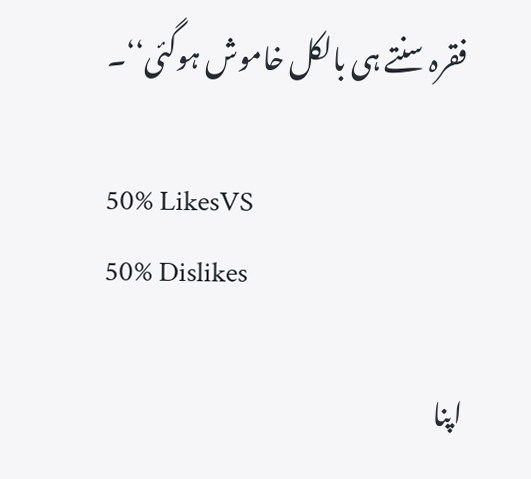فقرہ سنتے ہی بالکل خاموش ہوگئی‘‘۔

50% LikesVS
50% Dislikes

اپنا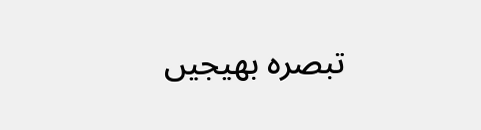تبصرہ بھیجیں